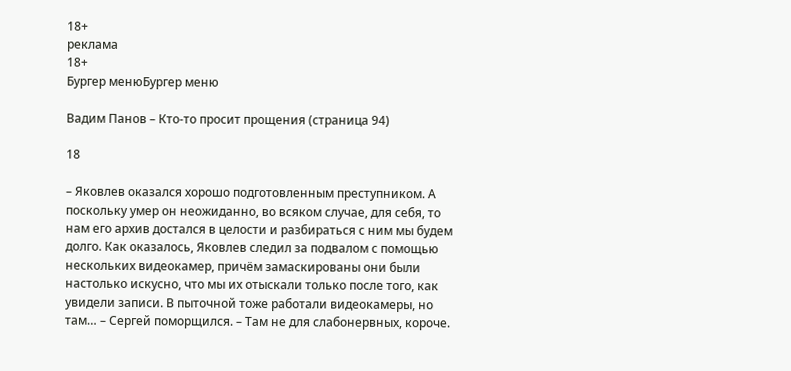18+
реклама
18+
Бургер менюБургер меню

Вадим Панов – Кто-то просит прощения (страница 94)

18

– Яковлев оказался хорошо подготовленным преступником. А поскольку умер он неожиданно, во всяком случае, для себя, то нам его архив достался в целости и разбираться с ним мы будем долго. Как оказалось, Яковлев следил за подвалом с помощью нескольких видеокамер, причём замаскированы они были настолько искусно, что мы их отыскали только после того, как увидели записи. В пыточной тоже работали видеокамеры, но там… – Сергей поморщился. – Там не для слабонервных, короче.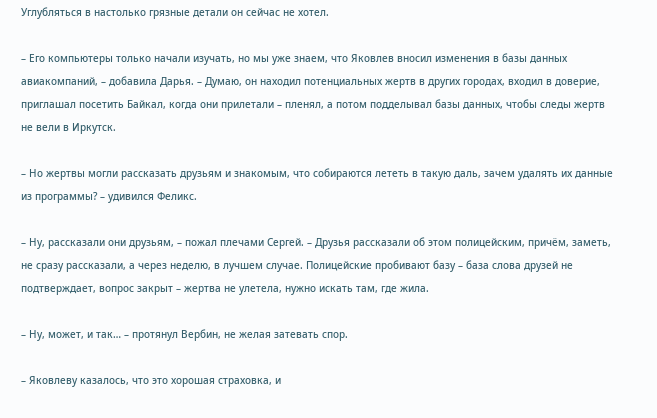Углубляться в настолько грязные детали он сейчас не хотел.

– Его компьютеры только начали изучать, но мы уже знаем, что Яковлев вносил изменения в базы данных авиакомпаний, – добавила Дарья. – Думаю, он находил потенциальных жертв в других городах, входил в доверие, приглашал посетить Байкал, когда они прилетали – пленял, а потом подделывал базы данных, чтобы следы жертв не вели в Иркутск.

– Но жертвы могли рассказать друзьям и знакомым, что собираются лететь в такую даль, зачем удалять их данные из программы? – удивился Феликс.

– Ну, рассказали они друзьям, – пожал плечами Сергей. – Друзья рассказали об этом полицейским, причём, заметь, не сразу рассказали, а через неделю, в лучшем случае. Полицейские пробивают базу – база слова друзей не подтверждает, вопрос закрыт – жертва не улетела, нужно искать там, где жила.

– Ну, может, и так… – протянул Вербин, не желая затевать спор.

– Яковлеву казалось, что это хорошая страховка, и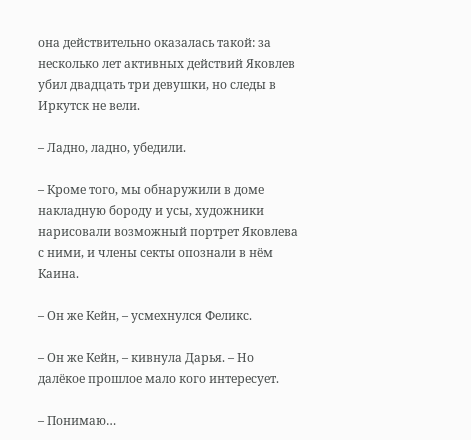она действительно оказалась такой: за несколько лет активных действий Яковлев убил двадцать три девушки, но следы в Иркутск не вели.

– Ладно, ладно, убедили.

– Кроме того, мы обнаружили в доме накладную бороду и усы, художники нарисовали возможный портрет Яковлева с ними, и члены секты опознали в нём Каина.

– Он же Кейн, – усмехнулся Феликс.

– Он же Кейн, – кивнула Дарья. – Но далёкое прошлое мало кого интересует.

– Понимаю…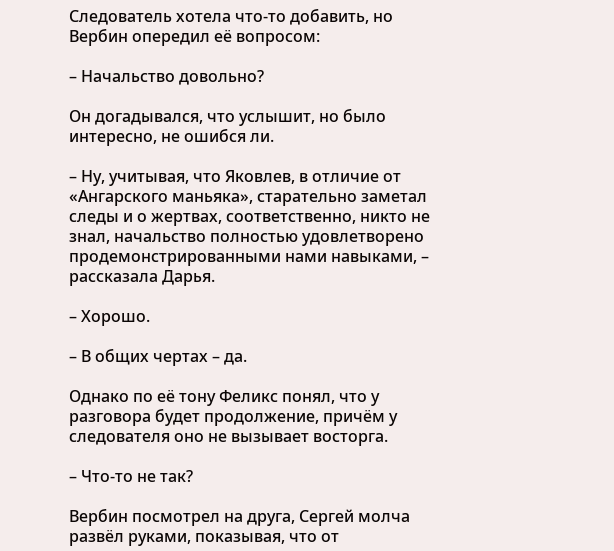Следователь хотела что-то добавить, но Вербин опередил её вопросом:

– Начальство довольно?

Он догадывался, что услышит, но было интересно, не ошибся ли.

– Ну, учитывая, что Яковлев, в отличие от «Ангарского маньяка», старательно заметал следы и о жертвах, соответственно, никто не знал, начальство полностью удовлетворено продемонстрированными нами навыками, – рассказала Дарья.

– Хорошо.

– В общих чертах – да.

Однако по её тону Феликс понял, что у разговора будет продолжение, причём у следователя оно не вызывает восторга.

– Что-то не так?

Вербин посмотрел на друга, Сергей молча развёл руками, показывая, что от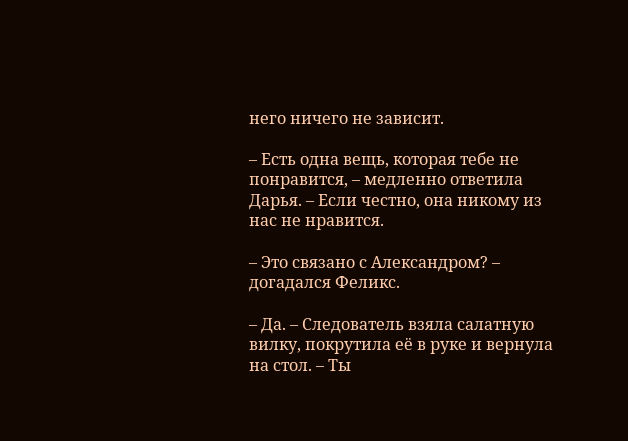него ничего не зависит.

– Есть одна вещь, которая тебе не понравится, – медленно ответила Дарья. – Если честно, она никому из нас не нравится.

– Это связано с Александром? – догадался Феликс.

– Да. – Следователь взяла салатную вилку, покрутила её в руке и вернула на стол. – Ты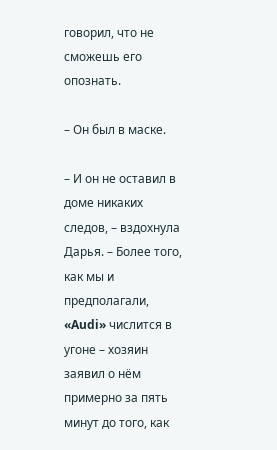говорил, что не сможешь его опознать.

– Он был в маске.

– И он не оставил в доме никаких следов, – вздохнула Дарья. – Более того, как мы и предполагали, «Audi» числится в угоне – хозяин заявил о нём примерно за пять минут до того, как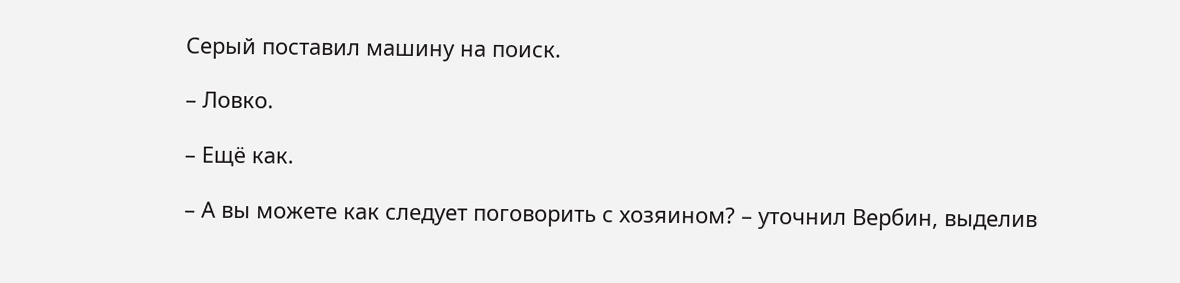Серый поставил машину на поиск.

– Ловко.

– Ещё как.

– А вы можете как следует поговорить с хозяином? – уточнил Вербин, выделив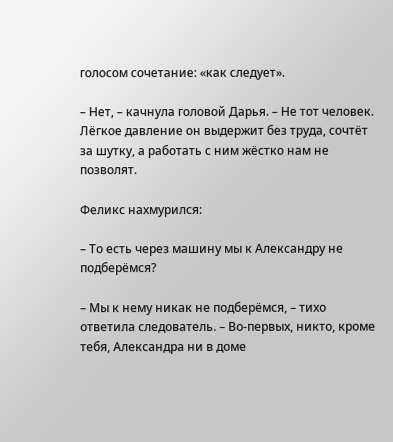голосом сочетание: «как следует».

– Нет, – качнула головой Дарья. – Не тот человек. Лёгкое давление он выдержит без труда, сочтёт за шутку, а работать с ним жёстко нам не позволят.

Феликс нахмурился:

– То есть через машину мы к Александру не подберёмся?

– Мы к нему никак не подберёмся, – тихо ответила следователь. – Во-первых, никто, кроме тебя, Александра ни в доме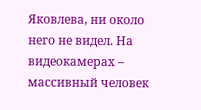Яковлева, ни около него не видел. На видеокамерах – массивный человек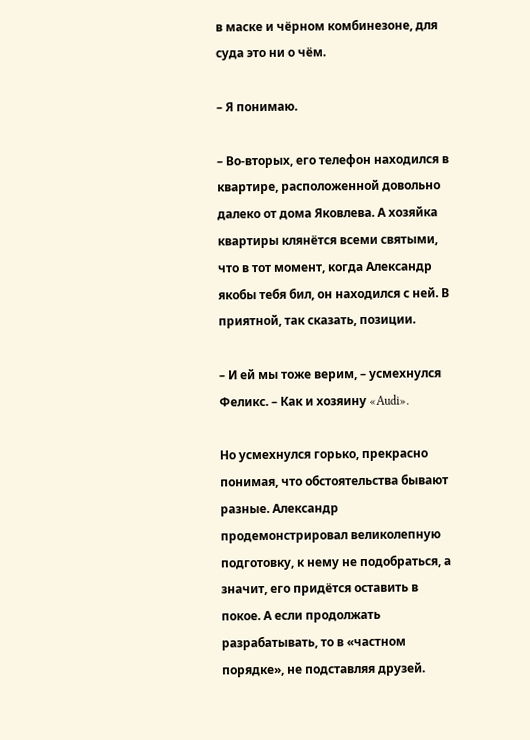в маске и чёрном комбинезоне, для суда это ни о чём.

– Я понимаю.

– Во-вторых, его телефон находился в квартире, расположенной довольно далеко от дома Яковлева. А хозяйка квартиры клянётся всеми святыми, что в тот момент, когда Александр якобы тебя бил, он находился с ней. В приятной, так сказать, позиции.

– И ей мы тоже верим, – усмехнулся Феликс. – Как и хозяину «Audi».

Но усмехнулся горько, прекрасно понимая, что обстоятельства бывают разные. Александр продемонстрировал великолепную подготовку, к нему не подобраться, а значит, его придётся оставить в покое. А если продолжать разрабатывать, то в «частном порядке», не подставляя друзей.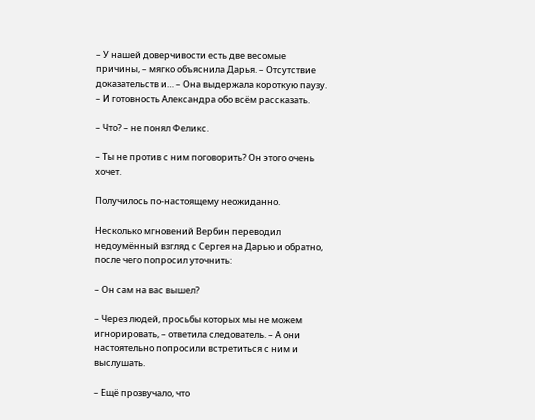– У нашей доверчивости есть две весомые причины, – мягко объяснила Дарья. – Отсутствие доказательств и… – Она выдержала короткую паузу. – И готовность Александра обо всём рассказать.

– Что? – не понял Феликс.

– Ты не против с ним поговорить? Он этого очень хочет.

Получилось по-настоящему неожиданно.

Несколько мгновений Вербин переводил недоумённый взгляд с Сергея на Дарью и обратно, после чего попросил уточнить:

– Он сам на вас вышел?

– Через людей, просьбы которых мы не можем игнорировать, – ответила следователь. – А они настоятельно попросили встретиться с ним и выслушать.

– Ещё прозвучало, что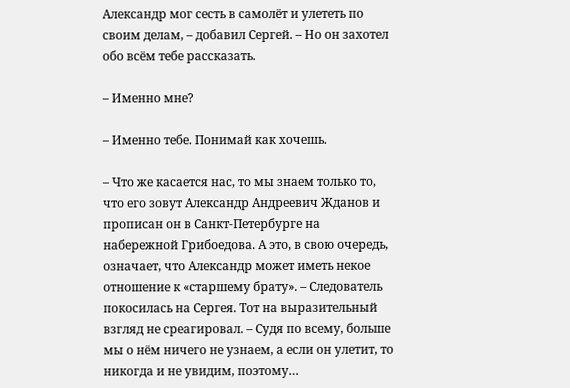Александр мог сесть в самолёт и улететь по своим делам, – добавил Сергей. – Но он захотел обо всём тебе рассказать.

– Именно мне?

– Именно тебе. Понимай как хочешь.

– Что же касается нас, то мы знаем только то, что его зовут Александр Андреевич Жданов и прописан он в Санкт-Петербурге на набережной Грибоедова. А это, в свою очередь, означает, что Александр может иметь некое отношение к «старшему брату». – Следователь покосилась на Сергея. Тот на выразительный взгляд не среагировал. – Судя по всему, больше мы о нём ничего не узнаем, а если он улетит, то никогда и не увидим, поэтому…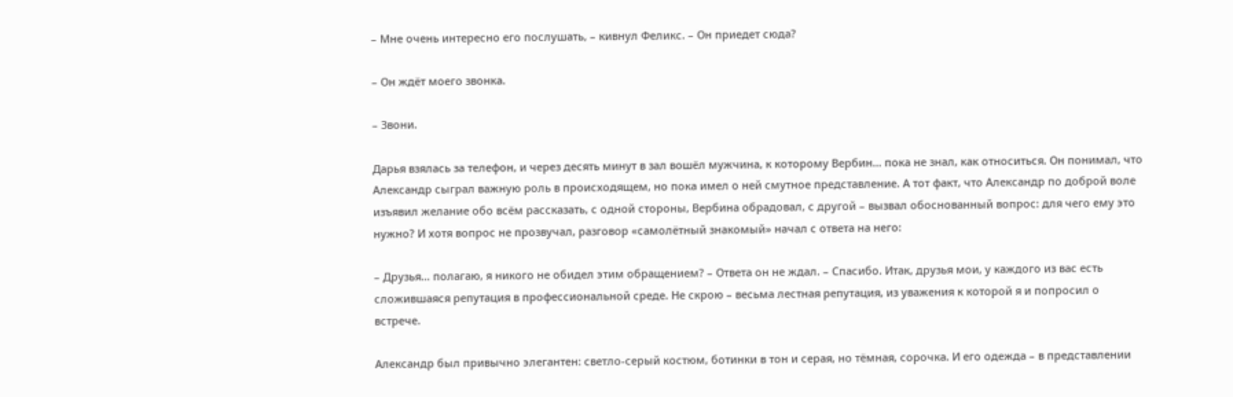– Мне очень интересно его послушать, – кивнул Феликс. – Он приедет сюда?

– Он ждёт моего звонка.

– Звони.

Дарья взялась за телефон, и через десять минут в зал вошёл мужчина, к которому Вербин… пока не знал, как относиться. Он понимал, что Александр сыграл важную роль в происходящем, но пока имел о ней смутное представление. А тот факт, что Александр по доброй воле изъявил желание обо всём рассказать, с одной стороны, Вербина обрадовал, с другой – вызвал обоснованный вопрос: для чего ему это нужно? И хотя вопрос не прозвучал, разговор «самолётный знакомый» начал с ответа на него:

– Друзья… полагаю, я никого не обидел этим обращением? – Ответа он не ждал. – Спасибо. Итак, друзья мои, у каждого из вас есть сложившаяся репутация в профессиональной среде. Не скрою – весьма лестная репутация, из уважения к которой я и попросил о встрече.

Александр был привычно элегантен: светло-серый костюм, ботинки в тон и серая, но тёмная, сорочка. И его одежда – в представлении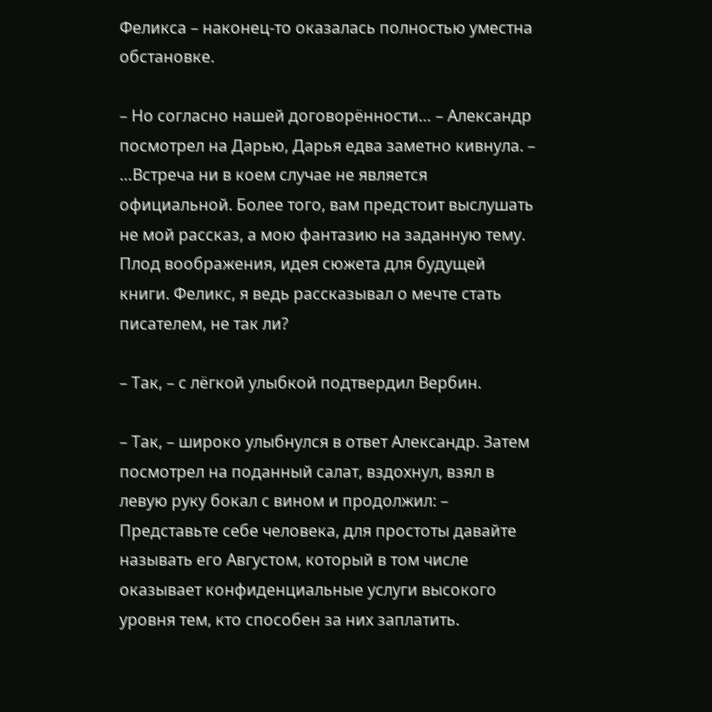Феликса – наконец-то оказалась полностью уместна обстановке.

– Но согласно нашей договорённости… – Александр посмотрел на Дарью, Дарья едва заметно кивнула. – …Встреча ни в коем случае не является официальной. Более того, вам предстоит выслушать не мой рассказ, а мою фантазию на заданную тему. Плод воображения, идея сюжета для будущей книги. Феликс, я ведь рассказывал о мечте стать писателем, не так ли?

– Так, – с лёгкой улыбкой подтвердил Вербин.

– Так, – широко улыбнулся в ответ Александр. Затем посмотрел на поданный салат, вздохнул, взял в левую руку бокал с вином и продолжил: – Представьте себе человека, для простоты давайте называть его Августом, который в том числе оказывает конфиденциальные услуги высокого уровня тем, кто способен за них заплатить.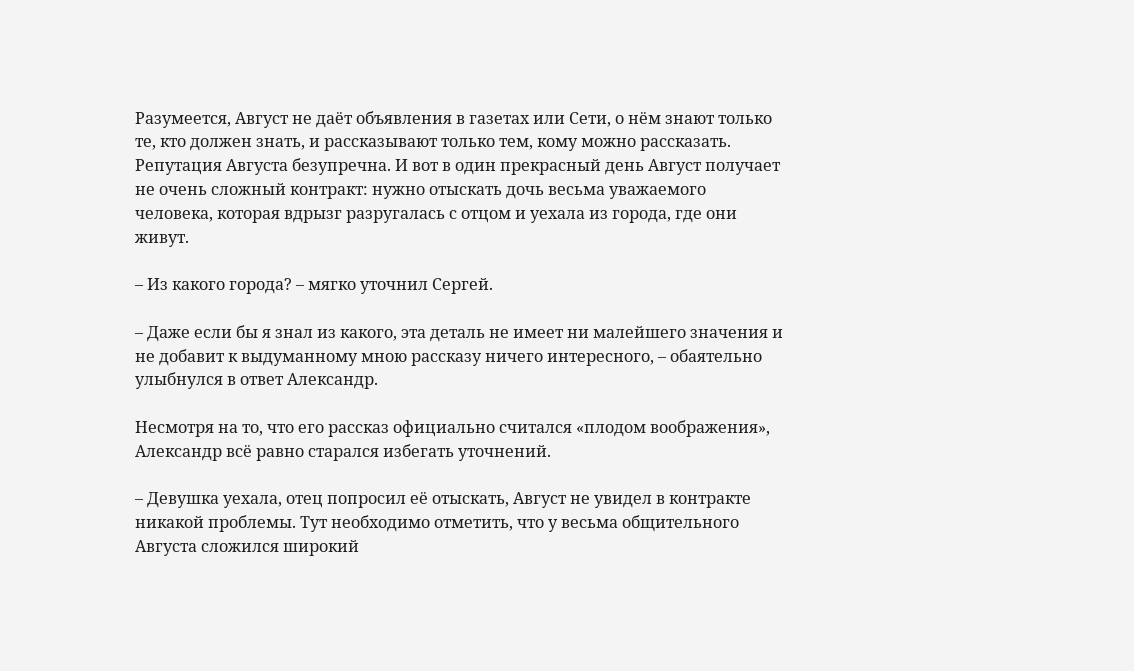Разумеется, Август не даёт объявления в газетах или Сети, о нём знают только те, кто должен знать, и рассказывают только тем, кому можно рассказать. Репутация Августа безупречна. И вот в один прекрасный день Август получает не очень сложный контракт: нужно отыскать дочь весьма уважаемого человека, которая вдрызг разругалась с отцом и уехала из города, где они живут.

– Из какого города? – мягко уточнил Сергей.

– Даже если бы я знал из какого, эта деталь не имеет ни малейшего значения и не добавит к выдуманному мною рассказу ничего интересного, – обаятельно улыбнулся в ответ Александр.

Несмотря на то, что его рассказ официально считался «плодом воображения», Александр всё равно старался избегать уточнений.

– Девушка уехала, отец попросил её отыскать, Август не увидел в контракте никакой проблемы. Тут необходимо отметить, что у весьма общительного Августа сложился широкий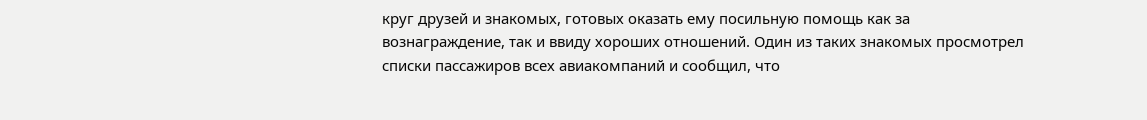круг друзей и знакомых, готовых оказать ему посильную помощь как за вознаграждение, так и ввиду хороших отношений. Один из таких знакомых просмотрел списки пассажиров всех авиакомпаний и сообщил, что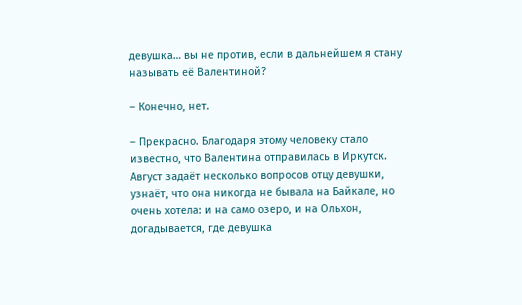девушка… вы не против, если в дальнейшем я стану называть её Валентиной?

– Конечно, нет.

– Прекрасно. Благодаря этому человеку стало известно, что Валентина отправилась в Иркутск. Август задаёт несколько вопросов отцу девушки, узнаёт, что она никогда не бывала на Байкале, но очень хотела: и на само озеро, и на Ольхон, догадывается, где девушка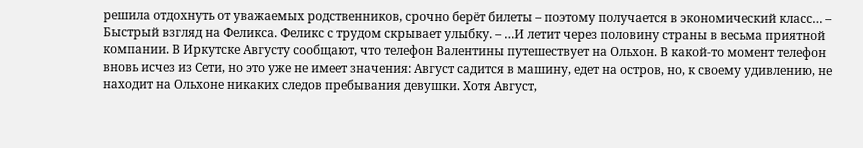решила отдохнуть от уважаемых родственников, срочно берёт билеты – поэтому получается в экономический класс… – Быстрый взгляд на Феликса. Феликс с трудом скрывает улыбку. – …И летит через половину страны в весьма приятной компании. В Иркутске Августу сообщают, что телефон Валентины путешествует на Ольхон. В какой-то момент телефон вновь исчез из Сети, но это уже не имеет значения: Август садится в машину, едет на остров, но, к своему удивлению, не находит на Ольхоне никаких следов пребывания девушки. Хотя Август,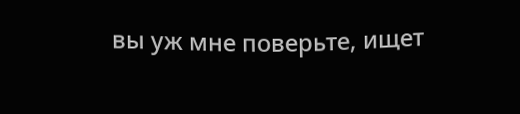вы уж мне поверьте, ищет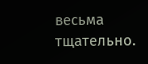весьма тщательно.